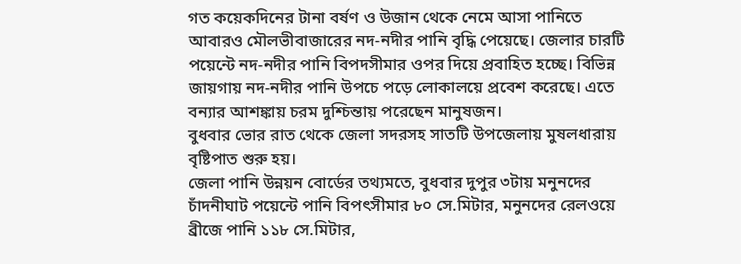গত কয়েকদিনের টানা বর্ষণ ও উজান থেকে নেমে আসা পানিতে আবারও মৌলভীবাজারের নদ-নদীর পানি বৃদ্ধি পেয়েছে। জেলার চারটি পয়েন্টে নদ-নদীর পানি বিপদসীমার ওপর দিয়ে প্রবাহিত হচ্ছে। বিভিন্ন জায়গায় নদ-নদীর পানি উপচে পড়ে লোকালয়ে প্রবেশ করেছে। এতে বন্যার আশঙ্কায় চরম দুশ্চিন্তায় পরেছেন মানুষজন।
বুধবার ভোর রাত থেকে জেলা সদরসহ সাতটি উপজেলায় মুষলধারায় বৃষ্টিপাত শুরু হয়।
জেলা পানি উন্নয়ন বোর্ডের তথ্যমতে, বুধবার দুপুর ৩টায় মনুনদের চাঁদনীঘাট পয়েন্টে পানি বিপৎসীমার ৮০ সে.মিটার, মনুনদের রেলওয়ে ব্রীজে পানি ১১৮ সে.মিটার,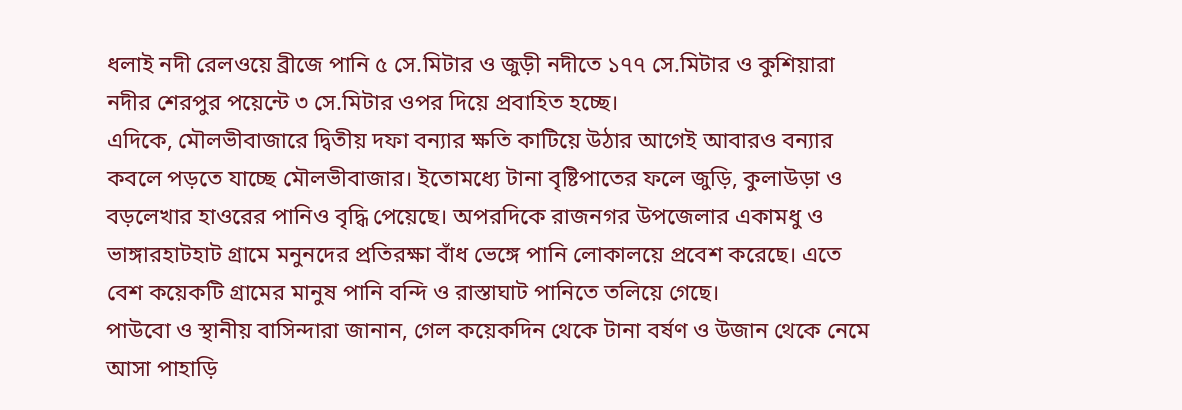ধলাই নদী রেলওয়ে ব্রীজে পানি ৫ সে.মিটার ও জুড়ী নদীতে ১৭৭ সে.মিটার ও কুশিয়ারা নদীর শেরপুর পয়েন্টে ৩ সে.মিটার ওপর দিয়ে প্রবাহিত হচ্ছে।
এদিকে, মৌলভীবাজারে দ্বিতীয় দফা বন্যার ক্ষতি কাটিয়ে উঠার আগেই আবারও বন্যার কবলে পড়তে যাচ্ছে মৌলভীবাজার। ইতোমধ্যে টানা বৃষ্টিপাতের ফলে জুড়ি, কুলাউড়া ও বড়লেখার হাওরের পানিও বৃদ্ধি পেয়েছে। অপরদিকে রাজনগর উপজেলার একামধু ও ভাঙ্গারহাটহাট গ্রামে মনুনদের প্রতিরক্ষা বাঁধ ভেঙ্গে পানি লোকালয়ে প্রবেশ করেছে। এতে বেশ কয়েকটি গ্রামের মানুষ পানি বন্দি ও রাস্তাঘাট পানিতে তলিয়ে গেছে।
পাউবো ও স্থানীয় বাসিন্দারা জানান, গেল কয়েকদিন থেকে টানা বর্ষণ ও উজান থেকে নেমে আসা পাহাড়ি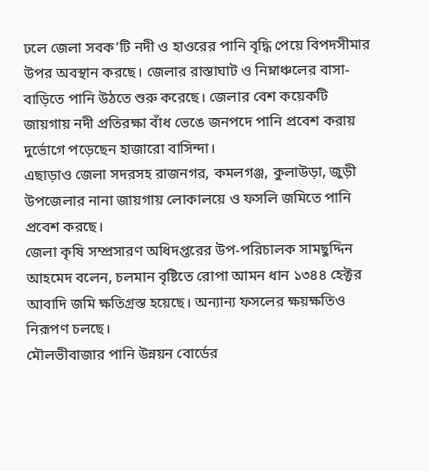ঢলে জেলা সবক’টি নদী ও হাওরের পানি বৃদ্ধি পেয়ে বিপদসীমার উপর অবস্থান করছে। জেলার রাস্তাঘাট ও নিম্নাঞ্চলের বাসা-বাড়িতে পানি উঠতে শুরু করেছে। জেলার বেশ কয়েকটি জায়গায় নদী প্রতিরক্ষা বাঁধ ভেঙে জনপদে পানি প্রবেশ করায় দুর্ভোগে পড়েছেন হাজারো বাসিন্দা।
এছাড়াও জেলা সদরসহ রাজনগর, কমলগঞ্জ, কুলাউড়া, জুড়ী উপজেলার নানা জায়গায় লোকালয়ে ও ফসলি জমিতে পানি প্রবেশ করছে।
জেলা কৃষি সম্প্রসারণ অধিদপ্তরের উপ-পরিচালক সামছুদ্দিন আহমেদ বলেন, চলমান বৃষ্টিতে রোপা আমন ধান ১৩৪৪ হেক্টর আবাদি জমি ক্ষতিগ্রস্ত হয়েছে। অন্যান্য ফসলের ক্ষয়ক্ষতিও নিরূপণ চলছে।
মৌলভীবাজার পানি উন্নয়ন বোর্ডের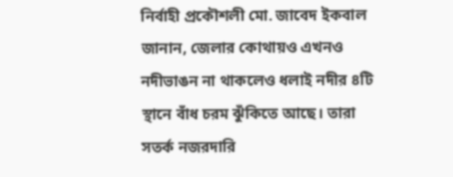নির্বাহী প্রকৌশলী মো. জাবেদ ইকবাল জানান, জেলার কোথায়ও এখনও নদীভাঙন না থাকলেও ধলাই নদীর ৪টি স্থানে বাঁধ চরম ঝুঁকিতে আছে। তারা সতর্ক নজরদারি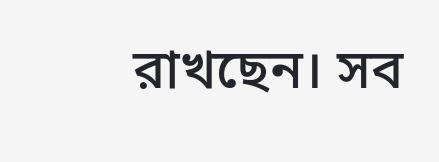রাখছেন। সব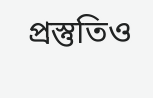প্রস্তুতিও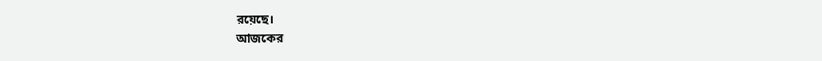রয়েছে।
আজকের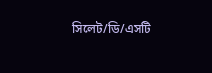সিলেট/ডি/এসটি